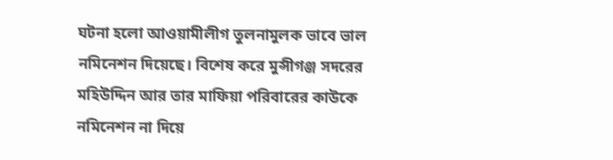ঘটনা হলো আওয়ামীলীগ তুলনামুলক ভাবে ভাল নমিনেশন দিয়েছে। বিশেষ করে মুন্সীগঞ্জ সদরের মহিউদ্দিন আর তার মাফিয়া পরিবারের কাউকে নমিনেশন না দিয়ে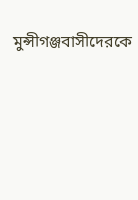মুন্সীগঞ্জবাসীদেরকে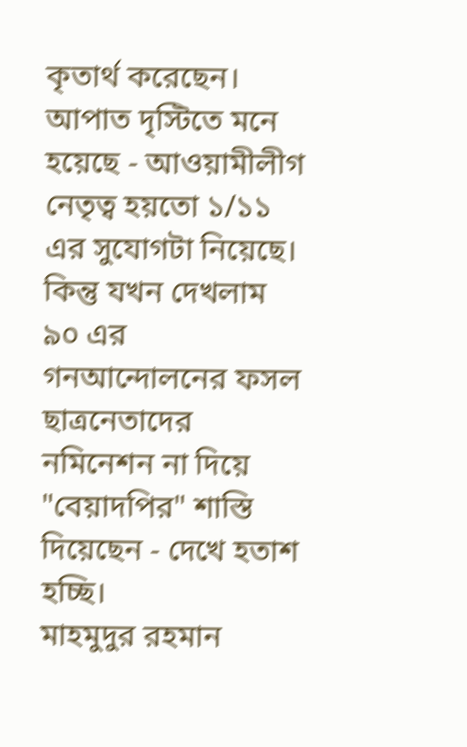কৃতার্থ করেছেন।
আপাত দৃস্টিতে মনে হয়েছে - আওয়ামীলীগ নেতৃত্ব হয়তো ১/১১ এর সুযোগটা নিয়েছে। কিন্তু যখন দেখলাম ৯০ এর গনআন্দোলনের ফসল ছাত্রনেতাদের নমিনেশন না দিয়ে "বেয়াদপির" শাস্তি দিয়েছেন - দেখে হতাশ হচ্ছি।
মাহমুদুর রহমান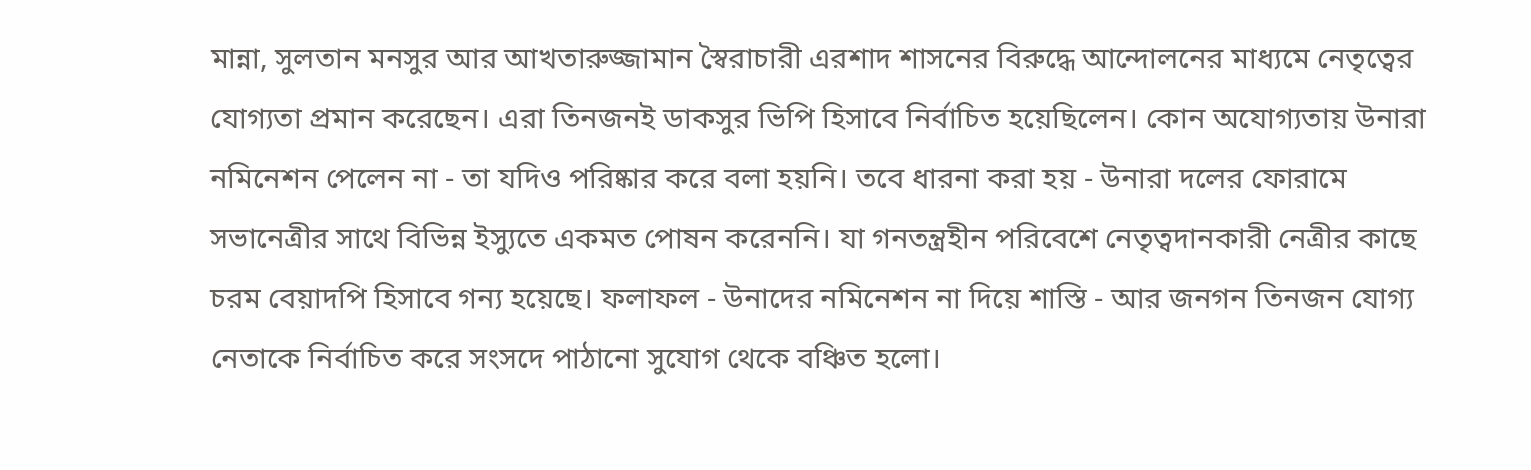মান্না, সুলতান মনসুর আর আখতারুজ্জামান স্বৈরাচারী এরশাদ শাসনের বিরুদ্ধে আন্দোলনের মাধ্যমে নেতৃত্বের যোগ্যতা প্রমান করেছেন। এরা তিনজনই ডাকসুর ভিপি হিসাবে নির্বাচিত হয়েছিলেন। কোন অযোগ্যতায় উনারা নমিনেশন পেলেন না - তা যদিও পরিষ্কার করে বলা হয়নি। তবে ধারনা করা হয় - উনারা দলের ফোরামে সভানেত্রীর সাথে বিভিন্ন ইস্যুতে একমত পোষন করেননি। যা গনতন্ত্রহীন পরিবেশে নেতৃত্বদানকারী নেত্রীর কাছে চরম বেয়াদপি হিসাবে গন্য হয়েছে। ফলাফল - উনাদের নমিনেশন না দিয়ে শাস্তি - আর জনগন তিনজন যোগ্য নেতাকে নির্বাচিত করে সংসদে পাঠানো সুযোগ থেকে বঞ্চিত হলো।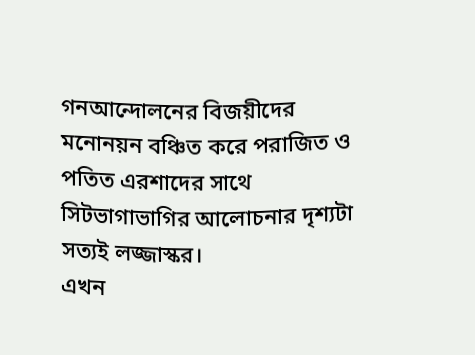গনআন্দোলনের বিজয়ীদের মনোনয়ন বঞ্চিত করে পরাজিত ও পতিত এরশাদের সাথে সিটভাগাভাগির আলোচনার দৃশ্যটা সত্যই লজ্জাস্কর।
এখন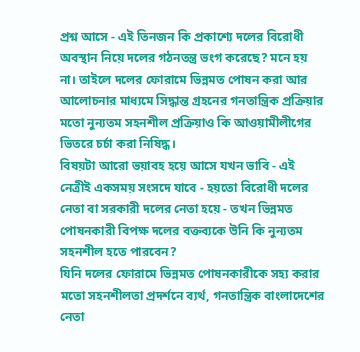প্রশ্ন আসে - এই তিনজন কি প্রকাশ্যে দলের বিরোধী অবস্থান নিয়ে দলের গঠনতন্ত্র ভংগ করেছে? মনে হয় না। তাইলে দলের ফোরামে ভিন্নমত পোষন করা আর আলোচনার মাধ্যমে সিদ্ধান্ত গ্রহনের গনতান্ত্রিক প্রক্রিয়ার মতো নুন্যতম সহনশীল প্রক্রিয়াও কি আওয়ামীলীগের ভিতরে চর্চা করা নিষিদ্ধ।
বিষয়টা আরো ভয়াবহ হয়ে আসে যখন ভাবি - এই নেত্রীই একসময় সংসদে যাবে - হয়তো বিরোধী দলের নেতা বা সরকারী দলের নেতা হয়ে - তখন ভিন্নমত পোষনকারী বিপক্ষ দলের বক্তব্যকে উনি কি নুন্যতম সহনশীল হতে পারবেন?
যিনি দলের ফোরামে ভিন্নমত পোষনকারীকে সহ্য করার মতো সহনশীলতা প্রদর্শনে ব্যর্থ, গনতান্ত্রিক বাংলাদেশের নেতা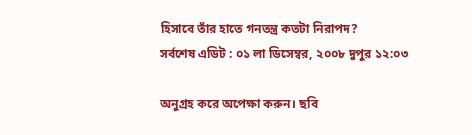হিসাবে তাঁর হাতে গনতন্ত্র কতটা নিরাপদ?
সর্বশেষ এডিট : ০১ লা ডিসেম্বর, ২০০৮ দুপুর ১২:০৩

অনুগ্রহ করে অপেক্ষা করুন। ছবি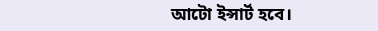আটো ইন্সার্ট হবে।